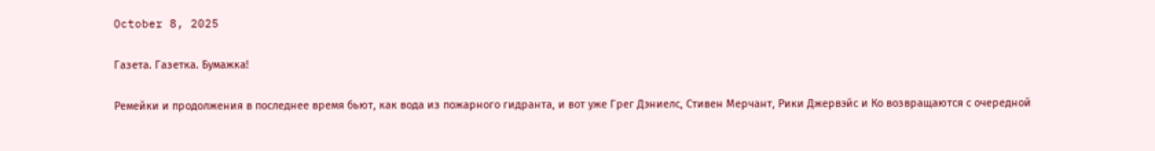October 8, 2025

Газета. Газетка. Бумажка!

Ремейки и продолжения в последнее время бьют, как вода из пожарного гидранта, и вот уже Грег Дэниелс, Стивен Мерчант, Рики Джервэйс и Ко возвращаются с очередной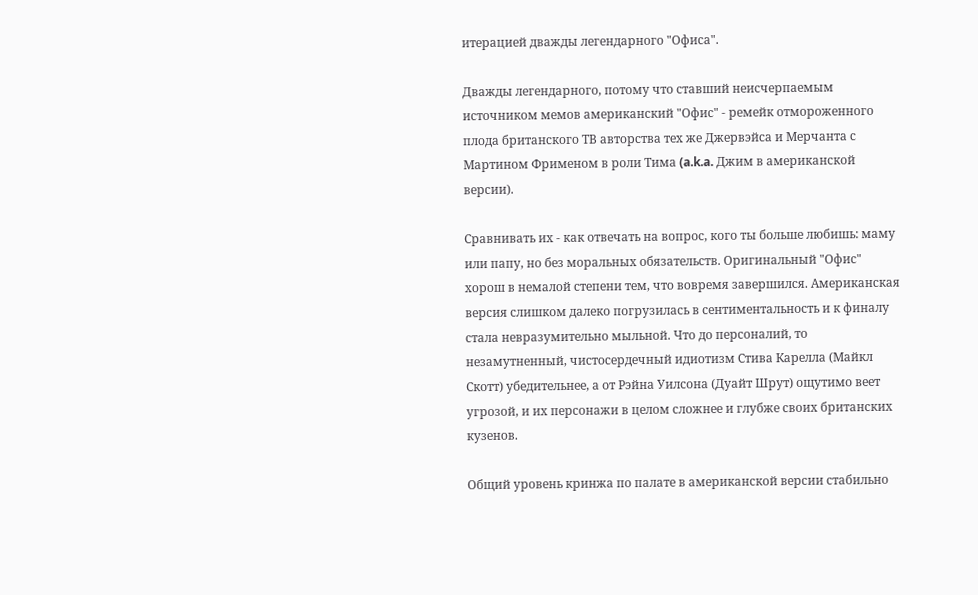итерацией дважды легендарного "Офиса".

Дважды легендарного, потому что ставший неисчерпаемым источником мемов американский "Офис" - ремейк отмороженного плода британского ТВ авторства тех же Джервэйса и Мерчанта с Мартином Фрименом в роли Тима (a.k.a. Джим в американской версии).

Сравнивать их - как отвечать на вопрос, кого ты больше любишь: маму или папу, но без моральных обязательств. Оригинальный "Офис" хорош в немалой степени тем, что вовремя завершился. Американская версия слишком далеко погрузилась в сентиментальность и к финалу стала невразумительно мыльной. Что до персоналий, то незамутненный, чистосердечный идиотизм Стива Карелла (Майкл Скотт) убедительнее, а от Рэйна Уилсона (Дуайт Шрут) ощутимо веет угрозой, и их персонажи в целом сложнее и глубже своих британских кузенов.

Общий уровень кринжа по палате в американской версии стабильно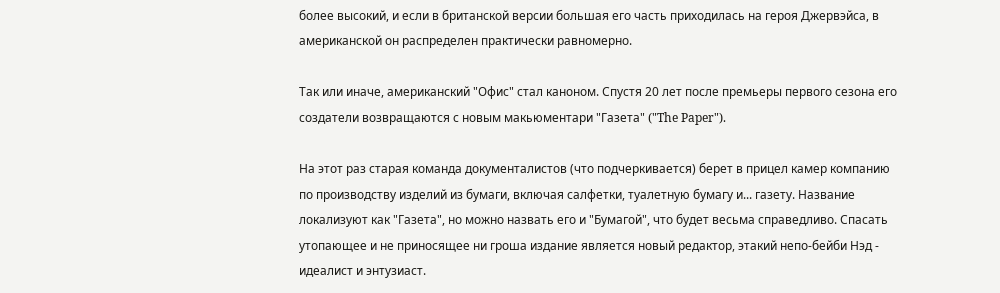более высокий, и если в британской версии большая его часть приходилась на героя Джервэйса, в американской он распределен практически равномерно.

Так или иначе, американский "Офис" стал каноном. Спустя 20 лет после премьеры первого сезона его создатели возвращаются с новым макьюментари "Газета" ("The Paper").

На этот раз старая команда документалистов (что подчеркивается) берет в прицел камер компанию по производству изделий из бумаги, включая салфетки, туалетную бумагу и... газету. Название локализуют как "Газета", но можно назвать его и "Бумагой", что будет весьма справедливо. Спасать утопающее и не приносящее ни гроша издание является новый редактор, этакий непо-бейби Нэд - идеалист и энтузиаст.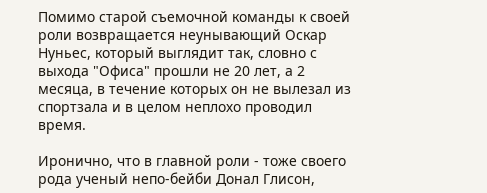Помимо старой съемочной команды к своей роли возвращается неунывающий Оскар Нуньес, который выглядит так, словно с выхода "Офиса" прошли не 20 лет, а 2 месяца, в течение которых он не вылезал из спортзала и в целом неплохо проводил время.

Иронично, что в главной роли - тоже своего рода ученый непо-бейби Донал Глисон,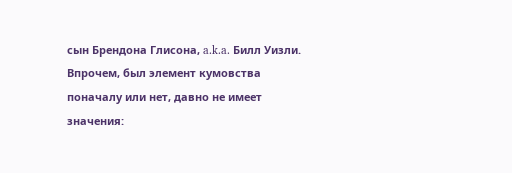сын Брендона Глисона, a.k.a. Билл Уизли. Впрочем, был элемент кумовства поначалу или нет, давно не имеет значения: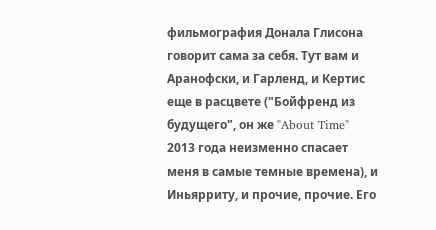фильмография Донала Глисона говорит сама за себя. Тут вам и Аранофски, и Гарленд, и Кертис еще в расцвете ("Бойфренд из будущего", он же "About Time" 2013 года неизменно спасает меня в самые темные времена), и Иньярриту, и прочие, прочие. Его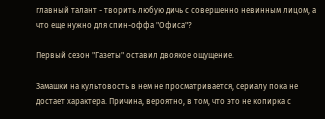главный талант - творить любую дичь с совершенно невинным лицом, а что еще нужно для спин-оффа "Офиса"?

Первый сезон "Газеты" оставил двоякое ощущение.

Замашки на культовость в нем не просматривается, сериалу пока не достает характера. Причина, вероятно, в том, что это не копирка с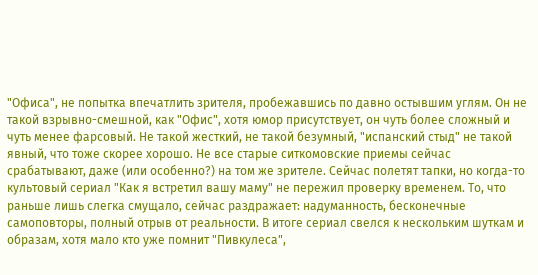"Офиса", не попытка впечатлить зрителя, пробежавшись по давно остывшим углям. Он не такой взрывно-смешной, как "Офис", хотя юмор присутствует, он чуть более сложный и чуть менее фарсовый. Не такой жесткий, не такой безумный, "испанский стыд" не такой явный, что тоже скорее хорошо. Не все старые ситкомовские приемы сейчас срабатывают, даже (или особенно?) на том же зрителе. Сейчас полетят тапки, но когда-то культовый сериал "Как я встретил вашу маму" не пережил проверку временем. То, что раньше лишь слегка смущало, сейчас раздражает: надуманность, бесконечные самоповторы, полный отрыв от реальности. В итоге сериал свелся к нескольким шуткам и образам, хотя мало кто уже помнит "Пивкулеса",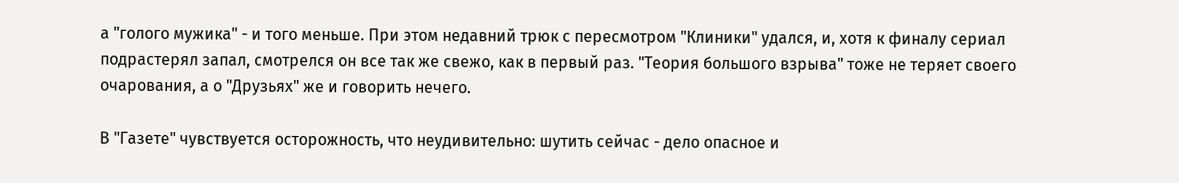а "голого мужика" - и того меньше. При этом недавний трюк с пересмотром "Клиники" удался, и, хотя к финалу сериал подрастерял запал, смотрелся он все так же свежо, как в первый раз. "Теория большого взрыва" тоже не теряет своего очарования, а о "Друзьях" же и говорить нечего.

В "Газете" чувствуется осторожность, что неудивительно: шутить сейчас - дело опасное и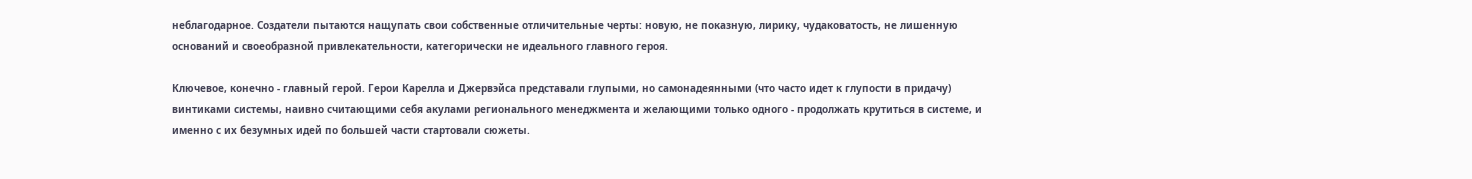неблагодарное. Создатели пытаются нащупать свои собственные отличительные черты: новую, не показную, лирику, чудаковатость, не лишенную оснований и своеобразной привлекательности, категорически не идеального главного героя.

Ключевое, конечно - главный герой. Герои Карелла и Джервэйса представали глупыми, но самонадеянными (что часто идет к глупости в придачу) винтиками системы, наивно считающими себя акулами регионального менеджмента и желающими только одного - продолжать крутиться в системе, и именно с их безумных идей по большей части стартовали сюжеты.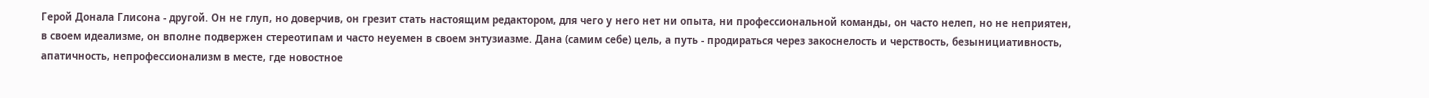Герой Донала Глисона - другой. Он не глуп, но доверчив, он грезит стать настоящим редактором, для чего у него нет ни опыта, ни профессиональной команды, он часто нелеп, но не неприятен, в своем идеализме, он вполне подвержен стереотипам и часто неуемен в своем энтузиазме. Дана (самим себе) цель, а путь - продираться через закоснелость и черствость, безынициативность, апатичность, непрофессионализм в месте, где новостное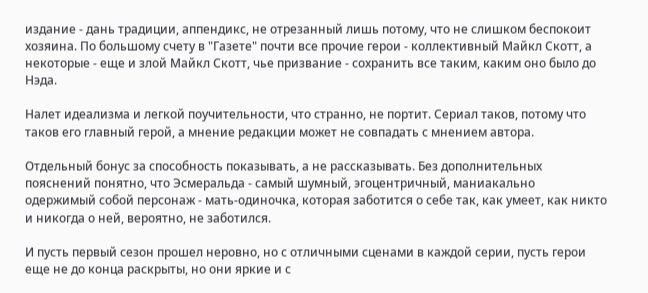издание - дань традиции, аппендикс, не отрезанный лишь потому, что не слишком беспокоит хозяина. По большому счету в "Газете" почти все прочие герои - коллективный Майкл Скотт, а некоторые - еще и злой Майкл Скотт, чье призвание - сохранить все таким, каким оно было до Нэда.

Налет идеализма и легкой поучительности, что странно, не портит. Сериал таков, потому что таков его главный герой, а мнение редакции может не совпадать с мнением автора.

Отдельный бонус за способность показывать, а не рассказывать. Без дополнительных пояснений понятно, что Эсмеральда - самый шумный, эгоцентричный, маниакально одержимый собой персонаж - мать-одиночка, которая заботится о себе так, как умеет, как никто и никогда о ней, вероятно, не заботился.

И пусть первый сезон прошел неровно, но с отличными сценами в каждой серии, пусть герои еще не до конца раскрыты, но они яркие и с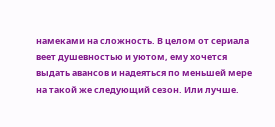намеками на сложность. В целом от сериала веет душевностью и уютом, ему хочется выдать авансов и надеяться по меньшей мере на такой же следующий сезон. Или лучше.